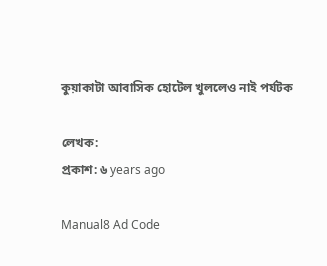কুয়াকাটা আবাসিক হোটেল খুললেও নাই পর্যটক

লেখক:
প্রকাশ: ৬ years ago

Manual8 Ad Code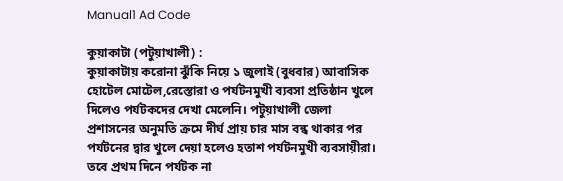Manual1 Ad Code

কুয়াকাটা (পটুয়াখালী) :
কুয়াকাটায় করোনা ঝুঁকি নিয়ে ১ জুলাই (বুধবার) আবাসিক হোটেল মোটেল,রেস্তোরা ও পর্যটনমুখী ব্যবসা প্রতিষ্ঠান খুলে দিলেও পর্যটকদের দেখা মেলেনি। পটুয়াখালী জেলা প্রশাসনের অনুমতি ক্রমে দীর্ঘ প্রায় চার মাস বন্ধ থাকার পর পর্যটনের দ্বার খুলে দেয়া হলেও হতাশ পর্যটনমুখী ব্যবসায়ীরা। তবে প্রথম দিনে পর্যটক না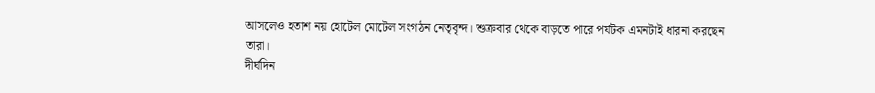আসলেও হতাশ নয় হোটেল মোটেল সংগঠন নেতৃবৃন্দ। শুক্রবার থেকে বাড়তে পারে পর্যটক এমনটাই ধারনা করছেন তারা।
দীর্ঘদিন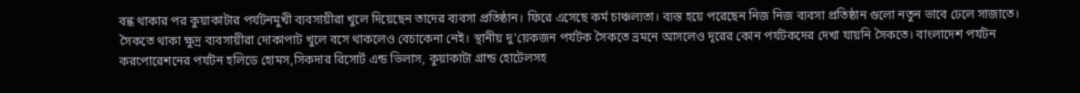বন্ধ থাকার পর কুয়াকাটার পর্যটনমুখী ব্যবসায়ীরা খুলে দিয়েছেন তাদের ব্যবসা প্রতিষ্ঠান। ফিরে এসেছে কর্ম চাঞ্চল্যতা। ব্যস্ত হয়ে পরেছেন নিজ নিজ ব্যবসা প্রতিষ্ঠান গুলো নতুন ভাবে ঢেলে সাজাতে। সৈকতে থাকা ক্ষুদ্র ব্যবসায়ীরা দোকাপাট খুলে বসে থাকলেও বেচাকেনা নেই। স্থানীয় দু’য়েকজন পর্যটক সৈকতে ভ্রমনে আসলেও দূরের কোন পর্যটকদের দেখা যায়নি সৈকতে। বাংলাদেশ পর্যটন করপোরেশনের পর্যটন হলিডে হোমস,সিকদার রিসোর্ট এন্ড ভিলাস, কুয়াকাটা গ্রান্ড হোটেলসহ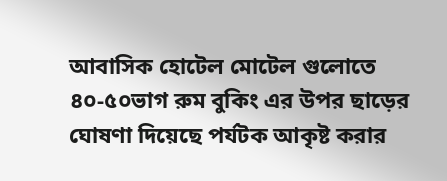আবাসিক হোটেল মোটেল গুলোতে ৪০-৫০ভাগ রুম বুকিং এর উপর ছাড়ের ঘোষণা দিয়েছে পর্যটক আকৃষ্ট করার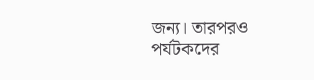জন্য। তারপরও পর্যটকদের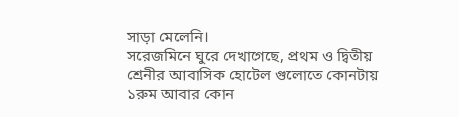সাড়া মেলেনি।
সরেজমিনে ঘুরে দেখাগেছে, প্রথম ও দ্বিতীয় শ্রেনীর আবাসিক হোটেল গুলোতে কোনটায় ১রুম আবার কোন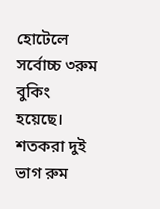হোটেলে সর্বোচ্চ ৩রুম বুকিং হয়েছে। শতকরা দুই ভাগ রুম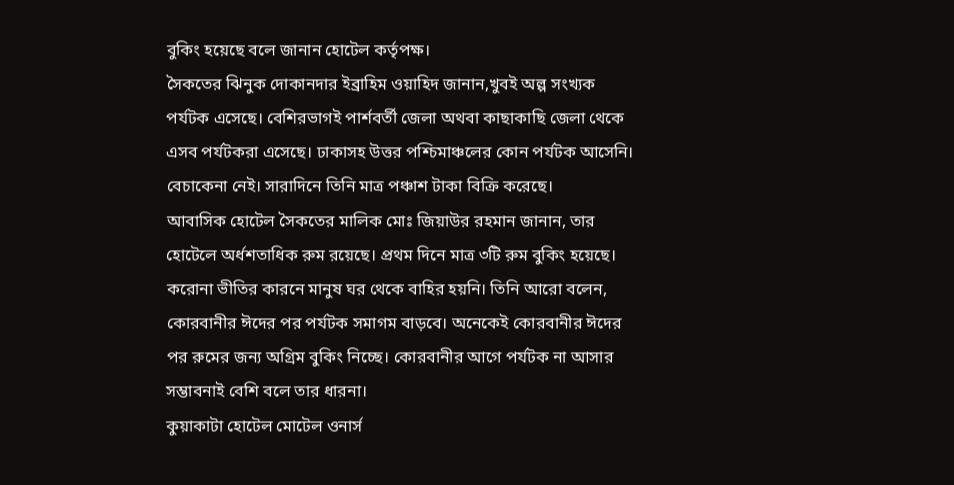বুকিং হয়েছে বলে জানান হোটেল কর্তৃপক্ষ।
সৈকতের ঝিনুক দোকানদার ইব্রাহিম ওয়াহিদ জানান,খুবই অল্প সংখ্যক পর্যটক এসেছে। বেশিরভাগই পার্শবর্তী জেলা অথবা কাছাকাছি জেলা থেকে এসব পর্যটকরা এসেছে। ঢাকাসহ উত্তর পশ্চিমাঞ্চলের কোন পর্যটক আসেনি।
বেচাকেনা নেই। সারাদিনে তিনি মাত্র পঞ্চাশ টাকা বিক্রি করেছে।
আবাসিক হোটেল সৈকতের মালিক মোঃ জিয়াউর রহমান জানান, তার হোটেলে অর্ধশতাধিক রুম রয়েছে। প্রথম দিনে মাত্র ৩টি রুম বুকিং হয়েছে। করোনা ভীতির কারনে মানুষ ঘর থেকে বাহির হয়নি। তিনি আরো বলেন, কোরবানীর ঈদের পর পর্যটক সমাগম বাড়বে। অনেকেই কোরবানীর ঈদের পর রুমের জন্য অগ্রিম বুকিং নিচ্ছে। কোরবানীর আগে পর্যটক না আসার সম্ভাবনাই বেশি বলে তার ধারনা।
কুয়াকাটা হোটেল মোটেল ওনার্স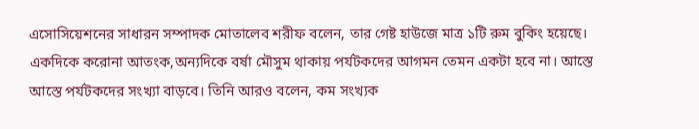এসোসিয়েশনের সাধারন সম্পাদক মোতালেব শরীফ বলেন, তার গেষ্ট হাউজে মাত্র ১টি রুম বুকিং হয়েছে। একদিকে করোনা আতংক,অন্যদিকে বর্ষা মৌসুম থাকায় পর্যটকদের আগমন তেমন একটা হবে না। আস্তে আস্তে পর্যটকদের সংখ্যা বাড়বে। তিনি আরও বলেন, কম সংখ্যক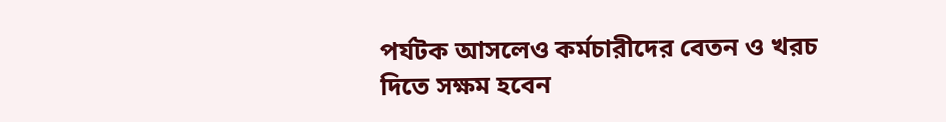পর্যটক আসলেও কর্মচারীদের বেতন ও খরচ দিতে সক্ষম হবেন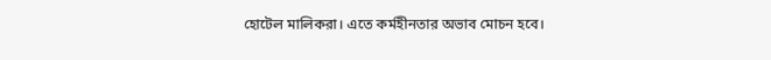হোটেল মালিকরা। এতে কর্মহীনতার অভাব মোচন হবে।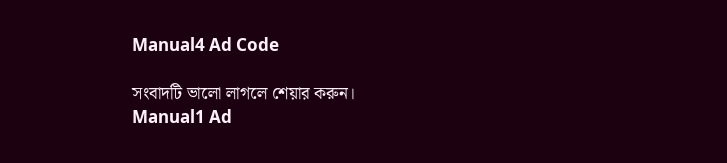Manual4 Ad Code

সংবাদটি ভালো লাগলে শেয়ার করুন।
Manual1 Ad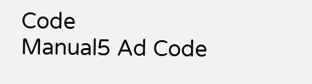Code
Manual5 Ad Code